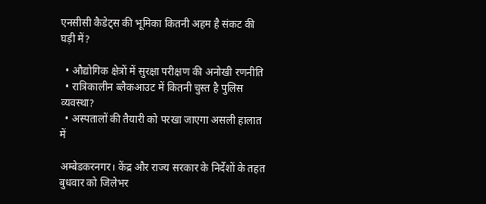एनसीसी कैडेट्स की भूमिका कितनी अहम है संकट की घड़ी में?

  • औद्योगिक क्षेत्रों में सुरक्षा परीक्षण की अनोखी रणनीति
  • रात्रिकालीन ब्लैकआउट में कितनी चुस्त है पुलिस व्यवस्था?
  • अस्पतालों की तैयारी को परखा जाएगा असली हालात में

अम्बेडकरनगर। केंद्र और राज्य सरकार के निर्देशों के तहत बुधवार को जिलेभर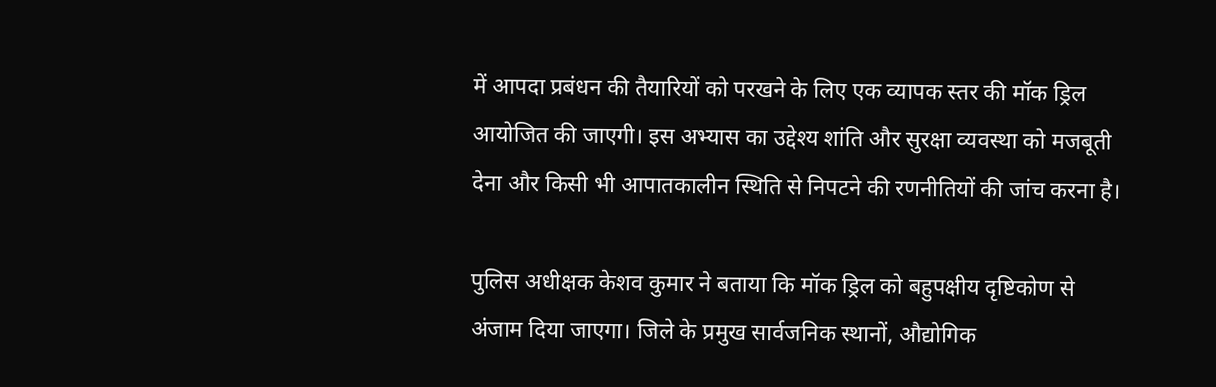में आपदा प्रबंधन की तैयारियों को परखने के लिए एक व्यापक स्तर की मॉक ड्रिल आयोजित की जाएगी। इस अभ्यास का उद्देश्य शांति और सुरक्षा व्यवस्था को मजबूती देना और किसी भी आपातकालीन स्थिति से निपटने की रणनीतियों की जांच करना है।

पुलिस अधीक्षक केशव कुमार ने बताया कि मॉक ड्रिल को बहुपक्षीय दृष्टिकोण से अंजाम दिया जाएगा। जिले के प्रमुख सार्वजनिक स्थानों, औद्योगिक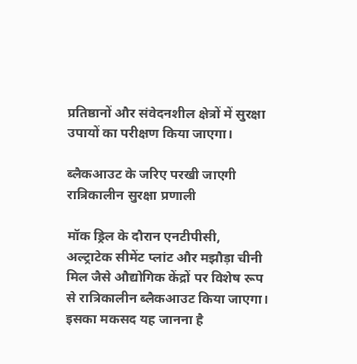प्रतिष्ठानों और संवेदनशील क्षेत्रों में सुरक्षा उपायों का परीक्षण किया जाएगा।

ब्लैकआउट के जरिए परखी जाएगी रात्रिकालीन सुरक्षा प्रणाली

मॉक ड्रिल के दौरान एनटीपीसी, अल्ट्राटेक सीमेंट प्लांट और मझौड़ा चीनी मिल जैसे औद्योगिक केंद्रों पर विशेष रूप से रात्रिकालीन ब्लैकआउट किया जाएगा। इसका मकसद यह जानना है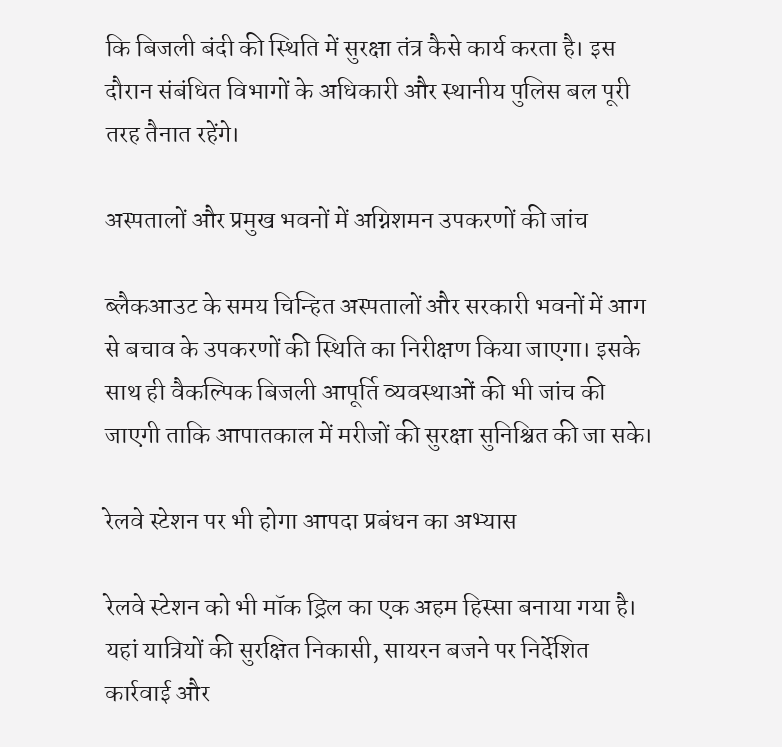कि बिजली बंदी की स्थिति में सुरक्षा तंत्र कैसे कार्य करता है। इस दौरान संबंधित विभागों के अधिकारी और स्थानीय पुलिस बल पूरी तरह तैनात रहेंगे।

अस्पतालों और प्रमुख भवनों में अग्निशमन उपकरणों की जांच

ब्लैकआउट के समय चिन्हित अस्पतालों और सरकारी भवनों में आग से बचाव के उपकरणों की स्थिति का निरीक्षण किया जाएगा। इसके साथ ही वैकल्पिक बिजली आपूर्ति व्यवस्थाओं की भी जांच की जाएगी ताकि आपातकाल में मरीजों की सुरक्षा सुनिश्चित की जा सके।

रेलवे स्टेशन पर भी होगा आपदा प्रबंधन का अभ्यास

रेलवे स्टेशन को भी मॉक ड्रिल का एक अहम हिस्सा बनाया गया है। यहां यात्रियों की सुरक्षित निकासी, सायरन बजने पर निर्देशित कार्रवाई और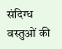संदिग्ध वस्तुओं की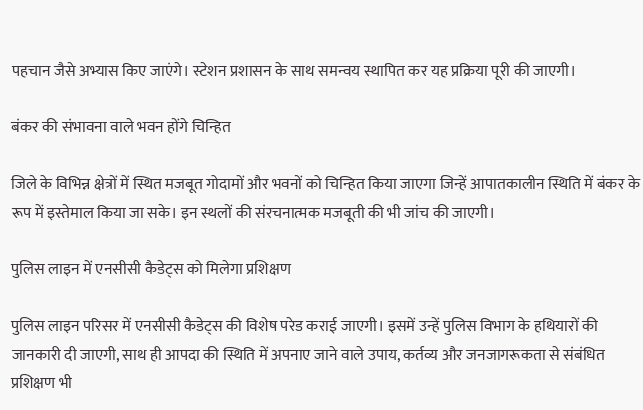पहचान जैसे अभ्यास किए जाएंगे। स्टेशन प्रशासन के साथ समन्वय स्थापित कर यह प्रक्रिया पूरी की जाएगी।

बंकर की संभावना वाले भवन होंगे चिन्हित

जिले के विभिन्न क्षेत्रों में स्थित मजबूत गोदामों और भवनों को चिन्हित किया जाएगा जिन्हें आपातकालीन स्थिति में बंकर के रूप में इस्तेमाल किया जा सके। इन स्थलों की संरचनात्मक मजबूती की भी जांच की जाएगी।

पुलिस लाइन में एनसीसी कैडेट्स को मिलेगा प्रशिक्षण

पुलिस लाइन परिसर में एनसीसी कैडेट्स की विशेष परेड कराई जाएगी। इसमें उन्हें पुलिस विभाग के हथियारों की जानकारी दी जाएगी, साथ ही आपदा की स्थिति में अपनाए जाने वाले उपाय, कर्तव्य और जनजागरूकता से संबंधित प्रशिक्षण भी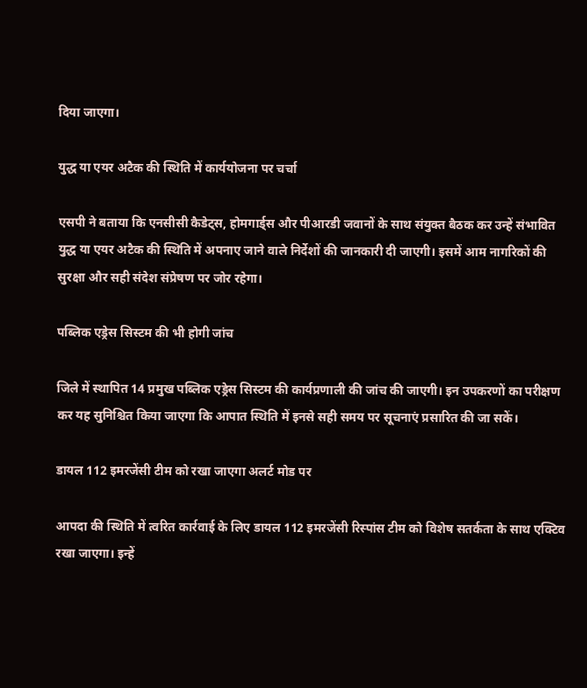दिया जाएगा।

युद्ध या एयर अटैक की स्थिति में कार्ययोजना पर चर्चा

एसपी ने बताया कि एनसीसी कैडेट्स, होमगार्ड्स और पीआरडी जवानों के साथ संयुक्त बैठक कर उन्हें संभावित युद्ध या एयर अटैक की स्थिति में अपनाए जाने वाले निर्देशों की जानकारी दी जाएगी। इसमें आम नागरिकों की सुरक्षा और सही संदेश संप्रेषण पर जोर रहेगा।

पब्लिक एड्रेस सिस्टम की भी होगी जांच

जिले में स्थापित 14 प्रमुख पब्लिक एड्रेस सिस्टम की कार्यप्रणाली की जांच की जाएगी। इन उपकरणों का परीक्षण कर यह सुनिश्चित किया जाएगा कि आपात स्थिति में इनसे सही समय पर सूचनाएं प्रसारित की जा सकें।

डायल 112 इमरजेंसी टीम को रखा जाएगा अलर्ट मोड पर

आपदा की स्थिति में त्वरित कार्रवाई के लिए डायल 112 इमरजेंसी रिस्पांस टीम को विशेष सतर्कता के साथ एक्टिव रखा जाएगा। इन्हें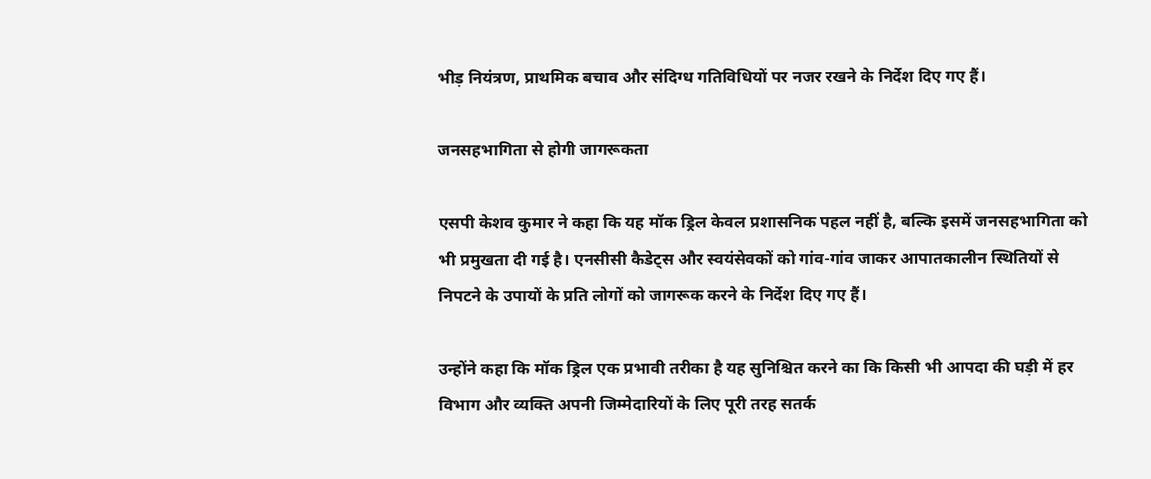भीड़ नियंत्रण, प्राथमिक बचाव और संदिग्ध गतिविधियों पर नजर रखने के निर्देश दिए गए हैं।

जनसहभागिता से होगी जागरूकता

एसपी केशव कुमार ने कहा कि यह मॉक ड्रिल केवल प्रशासनिक पहल नहीं है, बल्कि इसमें जनसहभागिता को भी प्रमुखता दी गई है। एनसीसी कैडेट्स और स्वयंसेवकों को गांव-गांव जाकर आपातकालीन स्थितियों से निपटने के उपायों के प्रति लोगों को जागरूक करने के निर्देश दिए गए हैं।

उन्होंने कहा कि मॉक ड्रिल एक प्रभावी तरीका है यह सुनिश्चित करने का कि किसी भी आपदा की घड़ी में हर विभाग और व्यक्ति अपनी जिम्मेदारियों के लिए पूरी तरह सतर्क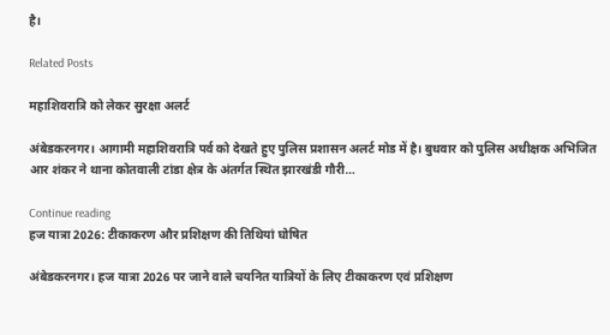है।

Related Posts

महाशिवरात्रि को लेकर सुरक्षा अलर्ट

अंबेडकरनगर। आगामी महाशिवरात्रि पर्व को देखते हुए पुलिस प्रशासन अलर्ट मोड में है। बुधवार को पुलिस अधीक्षक अभिजित आर शंकर ने थाना कोतवाली टांडा क्षेत्र के अंतर्गत स्थित झारखंडी गौरी…

Continue reading
हज यात्रा 2026: टीकाकरण और प्रशिक्षण की तिथियां घोषित

अंबेडकरनगर। हज यात्रा 2026 पर जाने वाले चयनित यात्रियों के लिए टीकाकरण एवं प्रशिक्षण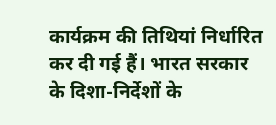कार्यक्रम की तिथियां निर्धारित कर दी गई हैं। भारत सरकार के दिशा-निर्देशों के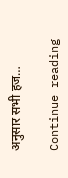अनुसार सभी हज…

Continue reading